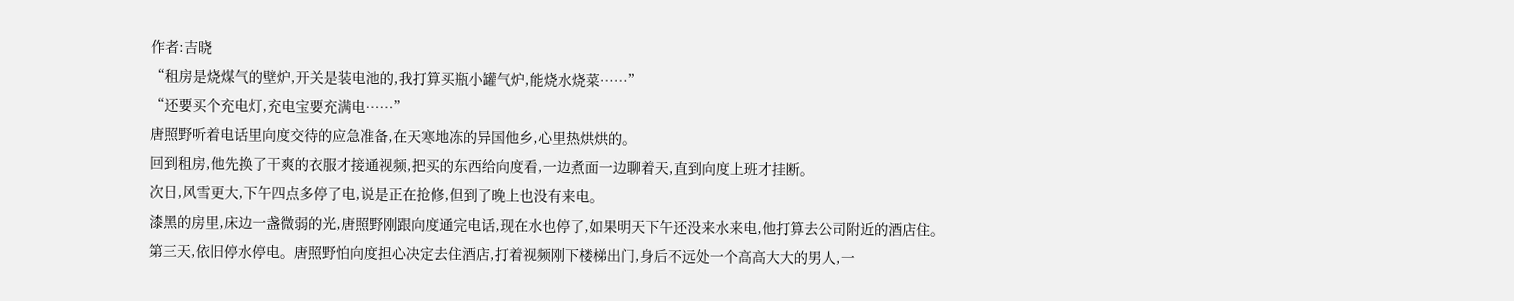作者:吉晓
“租房是烧煤气的壁炉,开关是装电池的,我打算买瓶小罐气炉,能烧水烧菜……”
“还要买个充电灯,充电宝要充满电……”
唐照野听着电话里向度交待的应急准备,在天寒地冻的异国他乡,心里热烘烘的。
回到租房,他先换了干爽的衣服才接通视频,把买的东西给向度看,一边煮面一边聊着天,直到向度上班才挂断。
次日,风雪更大,下午四点多停了电,说是正在抢修,但到了晚上也没有来电。
漆黑的房里,床边一盏微弱的光,唐照野刚跟向度通完电话,现在水也停了,如果明天下午还没来水来电,他打算去公司附近的酒店住。
第三天,依旧停水停电。唐照野怕向度担心决定去住酒店,打着视频刚下楼梯出门,身后不远处一个高高大大的男人,一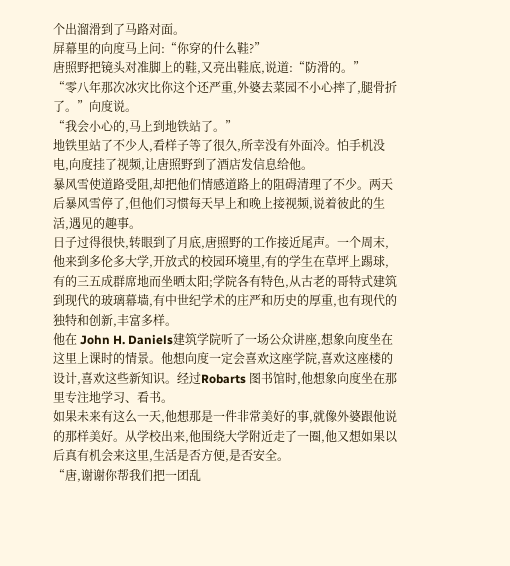个出溜滑到了马路对面。
屏幕里的向度马上问:“你穿的什么鞋?”
唐照野把镜头对准脚上的鞋,又亮出鞋底,说道:“防滑的。”
“零八年那次冰灾比你这个还严重,外婆去菜园不小心摔了,腿骨折了。”向度说。
“我会小心的,马上到地铁站了。”
地铁里站了不少人,看样子等了很久,所幸没有外面冷。怕手机没电,向度挂了视频,让唐照野到了酒店发信息给他。
暴风雪使道路受阻,却把他们情感道路上的阻碍清理了不少。两天后暴风雪停了,但他们习惯每天早上和晚上接视频,说着彼此的生活,遇见的趣事。
日子过得很快,转眼到了月底,唐照野的工作接近尾声。一个周末,他来到多伦多大学,开放式的校园环境里,有的学生在草坪上踢球,有的三五成群席地而坐晒太阳;学院各有特色,从古老的哥特式建筑到现代的玻璃幕墙,有中世纪学术的庄严和历史的厚重,也有现代的独特和创新,丰富多样。
他在 John H. Daniels建筑学院听了一场公众讲座,想象向度坐在这里上课时的情景。他想向度一定会喜欢这座学院,喜欢这座楼的设计,喜欢这些新知识。经过Robarts 图书馆时,他想象向度坐在那里专注地学习、看书。
如果未来有这么一天,他想那是一件非常美好的事,就像外婆跟他说的那样美好。从学校出来,他围绕大学附近走了一圈,他又想如果以后真有机会来这里,生活是否方便,是否安全。
“唐,谢谢你帮我们把一团乱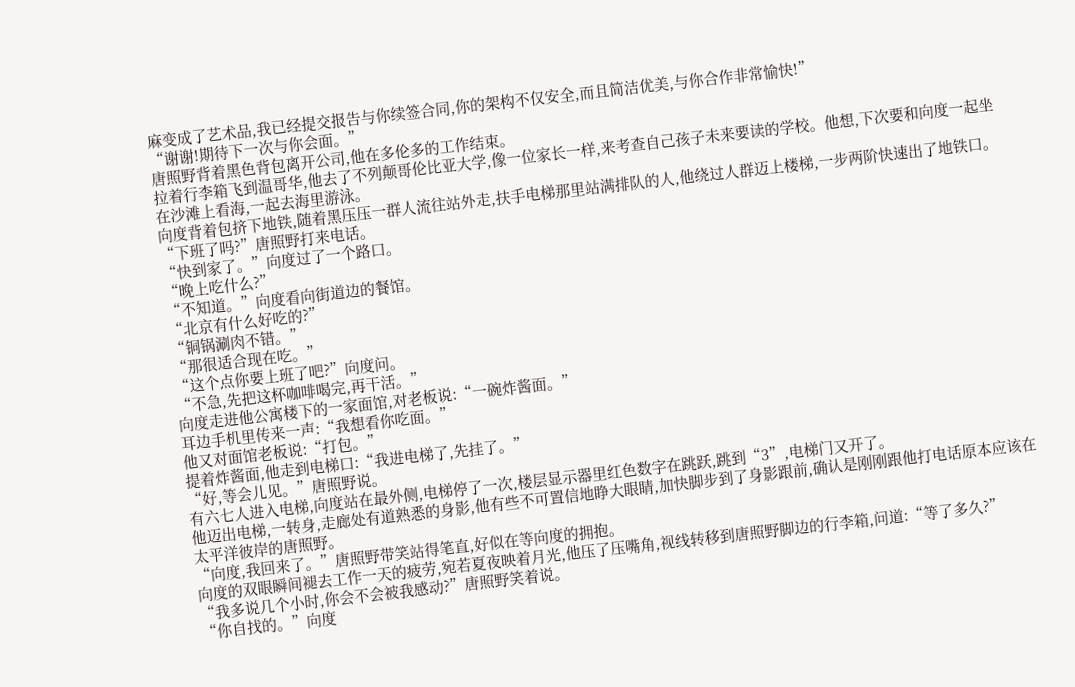麻变成了艺术品,我已经提交报告与你续签合同,你的架构不仅安全,而且简洁优美,与你合作非常愉快!”
“谢谢!期待下一次与你会面。”
唐照野背着黑色背包离开公司,他在多伦多的工作结束。
拉着行李箱飞到温哥华,他去了不列颠哥伦比亚大学,像一位家长一样,来考查自己孩子未来要读的学校。他想,下次要和向度一起坐在沙滩上看海,一起去海里游泳。
向度背着包挤下地铁,随着黑压压一群人流往站外走,扶手电梯那里站满排队的人,他绕过人群迈上楼梯,一步两阶快速出了地铁口。
“下班了吗?”唐照野打来电话。
“快到家了。”向度过了一个路口。
“晚上吃什么?”
“不知道。”向度看向街道边的餐馆。
“北京有什么好吃的?”
“铜锅涮肉不错。”
“那很适合现在吃。”
“这个点你要上班了吧?”向度问。
“不急,先把这杯咖啡喝完,再干活。”
向度走进他公寓楼下的一家面馆,对老板说:“一碗炸酱面。”
耳边手机里传来一声:“我想看你吃面。”
他又对面馆老板说:“打包。”
提着炸酱面,他走到电梯口:“我进电梯了,先挂了。”
“好,等会儿见。”唐照野说。
有六七人进入电梯,向度站在最外侧,电梯停了一次,楼层显示器里红色数字在跳跃,跳到“3”,电梯门又开了。
他迈出电梯,一转身,走廊处有道熟悉的身影,他有些不可置信地睁大眼睛,加快脚步到了身影跟前,确认是刚刚跟他打电话原本应该在太平洋彼岸的唐照野。
“向度,我回来了。”唐照野带笑站得笔直,好似在等向度的拥抱。
向度的双眼瞬间褪去工作一天的疲劳,宛若夏夜映着月光,他压了压嘴角,视线转移到唐照野脚边的行李箱,问道:“等了多久?”
“我多说几个小时,你会不会被我感动?”唐照野笑着说。
“你自找的。”向度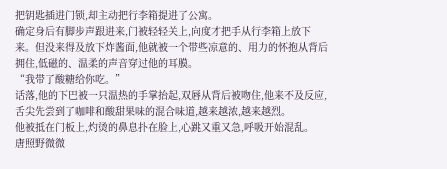把钥匙插进门锁,却主动把行李箱提进了公寓。
确定身后有脚步声跟进来,门被轻轻关上,向度才把手从行李箱上放下来。但没来得及放下炸酱面,他就被一个带些凉意的、用力的怀抱从背后拥住,低磁的、温柔的声音穿过他的耳膜。
“我带了酸糖给你吃。”
话落,他的下巴被一只温热的手掌抬起,双唇从背后被吻住,他来不及反应,舌尖先尝到了咖啡和酸甜果味的混合味道,越来越浓,越来越烈。
他被抵在门板上,灼烫的鼻息扑在脸上,心跳又重又急,呼吸开始混乱。
唐照野微微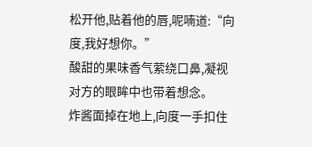松开他,贴着他的唇,呢喃道:“向度,我好想你。”
酸甜的果味香气萦绕口鼻,凝视对方的眼眸中也带着想念。
炸酱面掉在地上,向度一手扣住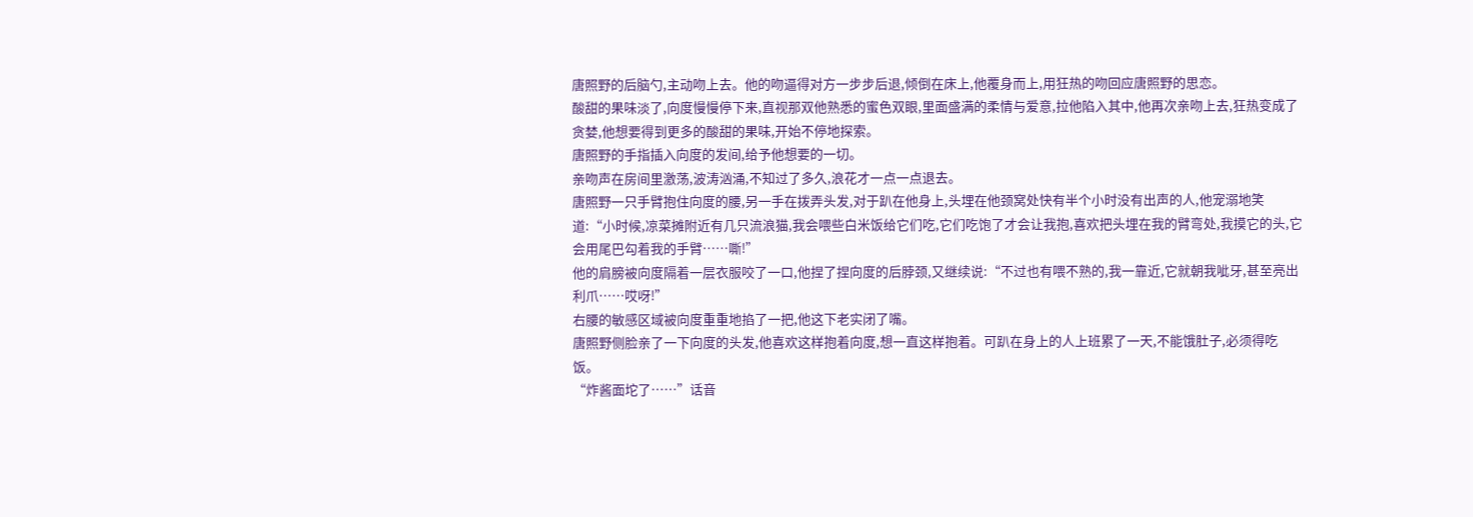唐照野的后脑勺,主动吻上去。他的吻逼得对方一步步后退,倾倒在床上,他覆身而上,用狂热的吻回应唐照野的思恋。
酸甜的果味淡了,向度慢慢停下来,直视那双他熟悉的蜜色双眼,里面盛满的柔情与爱意,拉他陷入其中,他再次亲吻上去,狂热变成了贪婪,他想要得到更多的酸甜的果味,开始不停地探索。
唐照野的手指插入向度的发间,给予他想要的一切。
亲吻声在房间里激荡,波涛汹涌,不知过了多久,浪花才一点一点退去。
唐照野一只手臂抱住向度的腰,另一手在拨弄头发,对于趴在他身上,头埋在他颈窝处快有半个小时没有出声的人,他宠溺地笑道:“小时候,凉菜摊附近有几只流浪猫,我会喂些白米饭给它们吃,它们吃饱了才会让我抱,喜欢把头埋在我的臂弯处,我摸它的头,它会用尾巴勾着我的手臂……嘶!”
他的肩膀被向度隔着一层衣服咬了一口,他捏了捏向度的后脖颈,又继续说:“不过也有喂不熟的,我一靠近,它就朝我呲牙,甚至亮出利爪……哎呀!”
右腰的敏感区域被向度重重地掐了一把,他这下老实闭了嘴。
唐照野侧脸亲了一下向度的头发,他喜欢这样抱着向度,想一直这样抱着。可趴在身上的人上班累了一天,不能饿肚子,必须得吃饭。
“炸酱面坨了……”话音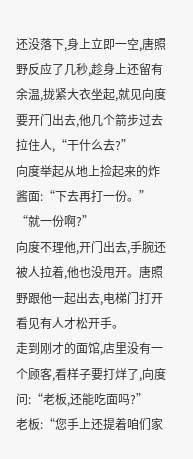还没落下,身上立即一空,唐照野反应了几秒,趁身上还留有余温,拢紧大衣坐起,就见向度要开门出去,他几个箭步过去拉住人,“干什么去?”
向度举起从地上捡起来的炸酱面:“下去再打一份。”
“就一份啊?”
向度不理他,开门出去,手腕还被人拉着,他也没甩开。唐照野跟他一起出去,电梯门打开看见有人才松开手。
走到刚才的面馆,店里没有一个顾客,看样子要打烊了,向度问:“老板,还能吃面吗?”
老板:“您手上还提着咱们家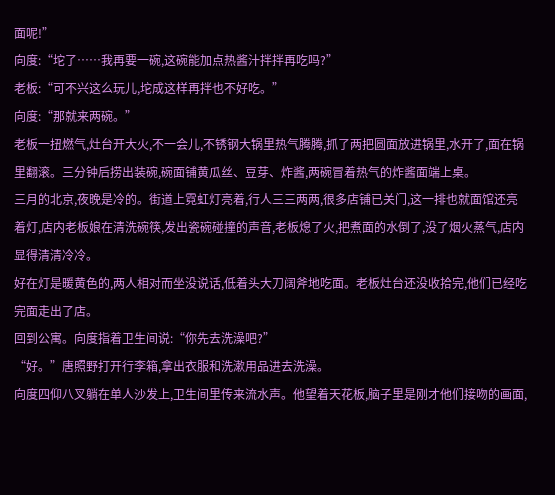面呢!”
向度:“坨了……我再要一碗,这碗能加点热酱汁拌拌再吃吗?”
老板:“可不兴这么玩儿,坨成这样再拌也不好吃。”
向度:“那就来两碗。”
老板一扭燃气,灶台开大火,不一会儿,不锈钢大锅里热气腾腾,抓了两把圆面放进锅里,水开了,面在锅里翻滚。三分钟后捞出装碗,碗面铺黄瓜丝、豆芽、炸酱,两碗冒着热气的炸酱面端上桌。
三月的北京,夜晚是冷的。街道上霓虹灯亮着,行人三三两两,很多店铺已关门,这一排也就面馆还亮着灯,店内老板娘在清洗碗筷,发出瓷碗碰撞的声音,老板熄了火,把煮面的水倒了,没了烟火蒸气,店内显得清清冷冷。
好在灯是暖黄色的,两人相对而坐没说话,低着头大刀阔斧地吃面。老板灶台还没收拾完,他们已经吃完面走出了店。
回到公寓。向度指着卫生间说:“你先去洗澡吧?”
“好。”唐照野打开行李箱,拿出衣服和洗漱用品进去洗澡。
向度四仰八叉躺在单人沙发上,卫生间里传来流水声。他望着天花板,脑子里是刚才他们接吻的画面,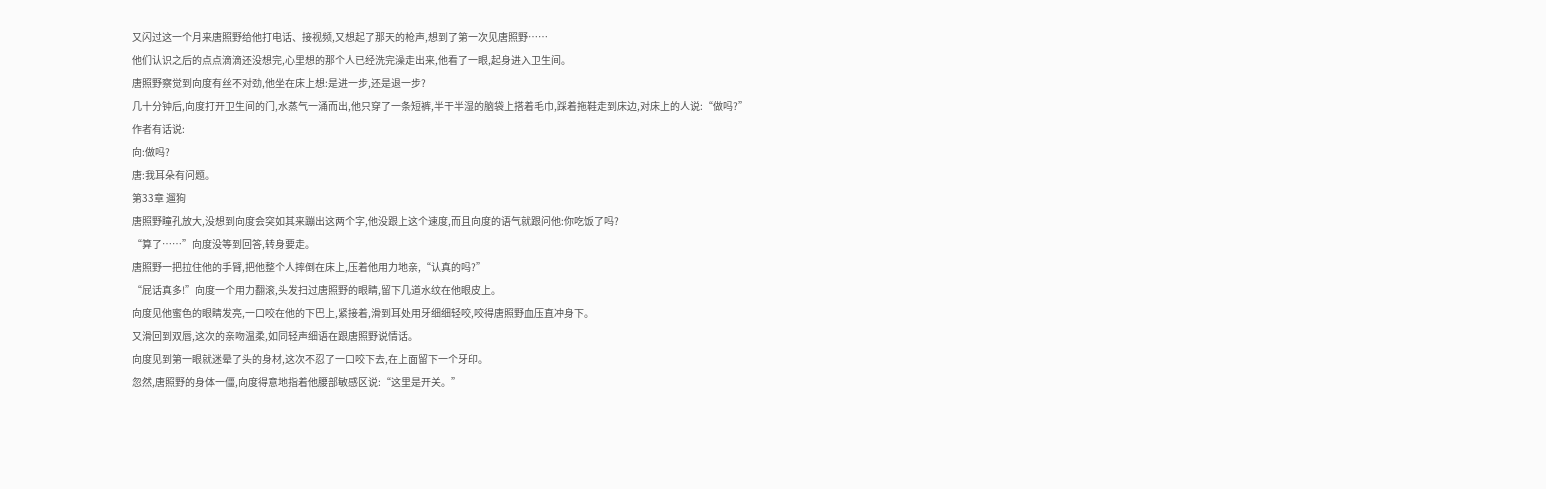又闪过这一个月来唐照野给他打电话、接视频,又想起了那天的枪声,想到了第一次见唐照野……
他们认识之后的点点滴滴还没想完,心里想的那个人已经洗完澡走出来,他看了一眼,起身进入卫生间。
唐照野察觉到向度有丝不对劲,他坐在床上想:是进一步,还是退一步?
几十分钟后,向度打开卫生间的门,水蒸气一涌而出,他只穿了一条短裤,半干半湿的脑袋上搭着毛巾,踩着拖鞋走到床边,对床上的人说:“做吗?”
作者有话说:
向:做吗?
唐:我耳朵有问题。
第33章 遛狗
唐照野瞳孔放大,没想到向度会突如其来蹦出这两个字,他没跟上这个速度,而且向度的语气就跟问他:你吃饭了吗?
“算了……”向度没等到回答,转身要走。
唐照野一把拉住他的手臂,把他整个人摔倒在床上,压着他用力地亲,“认真的吗?”
“屁话真多!”向度一个用力翻滚,头发扫过唐照野的眼睛,留下几道水纹在他眼皮上。
向度见他蜜色的眼睛发亮,一口咬在他的下巴上,紧接着,滑到耳处用牙细细轻咬,咬得唐照野血压直冲身下。
又滑回到双唇,这次的亲吻温柔,如同轻声细语在跟唐照野说情话。
向度见到第一眼就迷晕了头的身材,这次不忍了一口咬下去,在上面留下一个牙印。
忽然,唐照野的身体一僵,向度得意地指着他腰部敏感区说:“这里是开关。”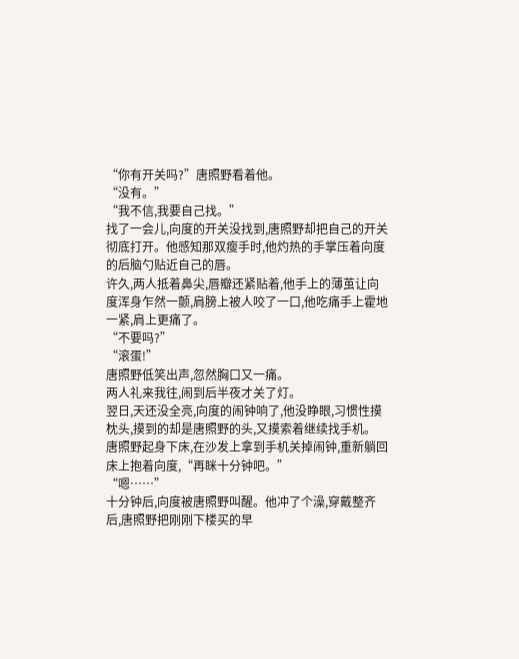“你有开关吗?”唐照野看着他。
“没有。”
“我不信,我要自己找。”
找了一会儿,向度的开关没找到,唐照野却把自己的开关彻底打开。他感知那双瘦手时,他灼热的手掌压着向度的后脑勺贴近自己的唇。
许久,两人抵着鼻尖,唇瓣还紧贴着,他手上的薄茧让向度浑身乍然一颤,肩膀上被人咬了一口,他吃痛手上霍地一紧,肩上更痛了。
“不要吗?”
“滚蛋!”
唐照野低笑出声,忽然胸口又一痛。
两人礼来我往,闹到后半夜才关了灯。
翌日,天还没全亮,向度的闹钟响了,他没睁眼,习惯性摸枕头,摸到的却是唐照野的头,又摸索着继续找手机。
唐照野起身下床,在沙发上拿到手机关掉闹钟,重新躺回床上抱着向度,“再眯十分钟吧。”
“嗯……”
十分钟后,向度被唐照野叫醒。他冲了个澡,穿戴整齐后,唐照野把刚刚下楼买的早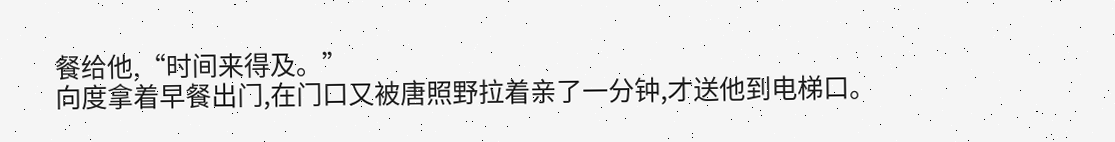餐给他,“时间来得及。”
向度拿着早餐出门,在门口又被唐照野拉着亲了一分钟,才送他到电梯口。